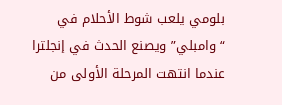بلومي يلعب شوط الأحلام في “وامبلي” ويصنع الحدث في إنجلترا
عندما انتهت المرحلة الأولى من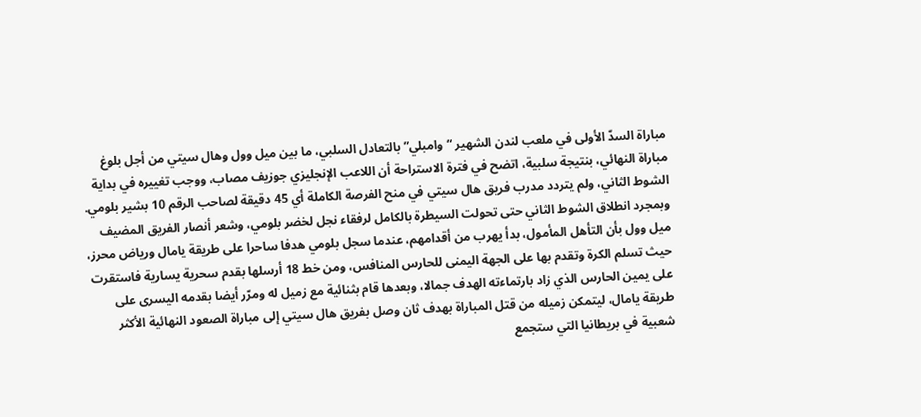مباراة السدّ الأولى في ملعب لندن الشهير “وامبلي” بالتعادل السلبي، ما بين ميل وول وهال سيتي من أجل بلوغ مباراة النهائي، بنتيجة سلبية، اتضح في فترة الاستراحة أن اللاعب الإنجليزي جوزيف مصاب، ووجب تغييره في بداية الشوط الثاني، ولم يتردد مدرب فريق هال سيتي في منح الفرصة الكاملة أي 45 دقيقة لصاحب الرقم 10 بشير بلومي.
وبمجرد انطلاق الشوط الثاني حتى تحولت السيطرة بالكامل لرفقاء نجل لخضر بلومي، وشعر أنصار الفريق المضيف ميل وول بأن التأهل المأمول، بدأ يهرب من أقدامهم، عندما سجل بلومي هدفا ساحرا على طريقة يامال ورياض محرز، حيث تسلم الكرة وتقدم بها على الجهة اليمنى للحارس المنافس، ومن خط 18 أرسلها بقدم سحرية يسارية فاستقرت على يمين الحارس الذي زاد بارتماءته الهدف جمالا، وبعدها قام بثنائية مع زميل له ومرّر أيضا بقدمه اليسرى على طريقة يامال، ليتمكن زميله من قتل المباراة بهدف ثان وصل بفريق هال سيتي إلى مباراة الصعود النهائية الأكثر شعبية في بريطانيا التي ستجمع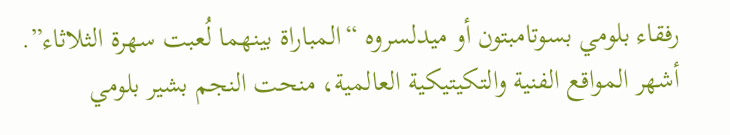رفقاء بلومي بسوتامبتون أو ميدلسروه “المباراة بينهما لُعبت سهرة الثلاثاء”.
أشهر المواقع الفنية والتكيتيكية العالمية، منحت النجم بشير بلومي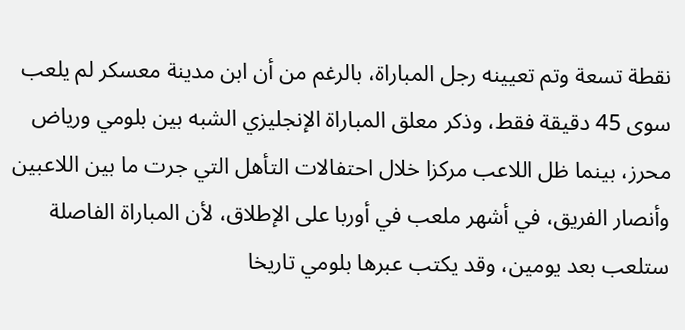نقطة تسعة وتم تعيينه رجل المباراة، بالرغم من أن ابن مدينة معسكر لم يلعب سوى 45 دقيقة فقط، وذكر معلق المباراة الإنجليزي الشبه بين بلومي ورياض محرز، بينما ظل اللاعب مركزا خلال احتفالات التأهل التي جرت ما بين اللاعبين وأنصار الفريق، في أشهر ملعب في أوربا على الإطلاق، لأن المباراة الفاصلة ستلعب بعد يومين، وقد يكتب عبرها بلومي تاريخا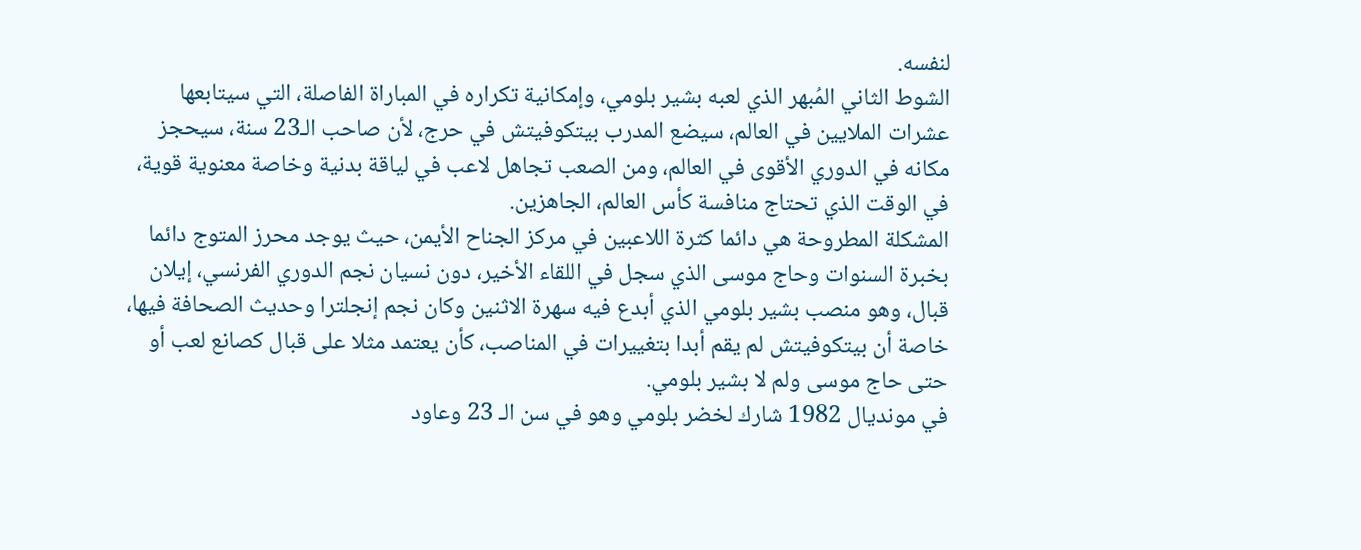لنفسه.
الشوط الثاني المُبهر الذي لعبه بشير بلومي، وإمكانية تكراره في المباراة الفاصلة، التي سيتابعها عشرات الملايين في العالم، سيضع المدرب بيتكوفيتش في حرج، لأن صاحب الـ23 سنة، سيحجز مكانه في الدوري الأقوى في العالم، ومن الصعب تجاهل لاعب في لياقة بدنية وخاصة معنوية قوية، في الوقت الذي تحتاج منافسة كأس العالم، الجاهزين.
المشكلة المطروحة هي دائما كثرة اللاعبين في مركز الجناح الأيمن، حيث يوجد محرز المتوج دائما بخبرة السنوات وحاج موسى الذي سجل في اللقاء الأخير، دون نسيان نجم الدوري الفرنسي، إيلان قبال، وهو منصب بشير بلومي الذي أبدع فيه سهرة الاثنين وكان نجم إنجلترا وحديث الصحافة فيها، خاصة أن بيتكوفيتش لم يقم أبدا بتغييرات في المناصب، كأن يعتمد مثلا على قبال كصانع لعب أو حتى حاج موسى ولم لا بشير بلومي.
في مونديال 1982 شارك لخضر بلومي وهو في سن الـ 23 وعاود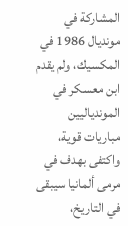المشاركة في مونديال 1986 في المكسيك، ولم يقدم ابن معسكر في الموندياليين مباريات قوية، واكتفى بهدف في مرمى ألمانيا سيبقى في التاريخ،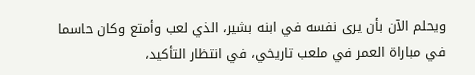ويحلم الآن بأن يرى نفسه في ابنه بشير، الذي لعب وأمتع وكان حاسما في مباراة العمر في ملعب تاريخي، في انتظار التأكيد،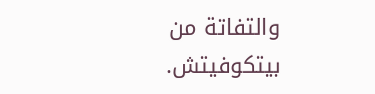والتفاتة من بيتكوفيتش.